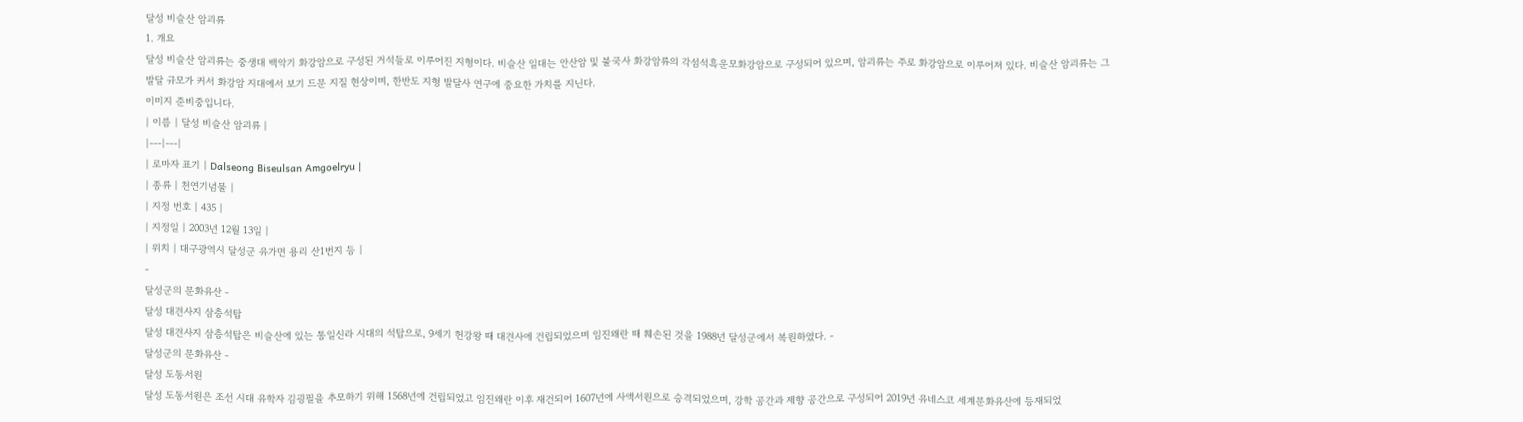달성 비슬산 암괴류
1. 개요
달성 비슬산 암괴류는 중생대 백악기 화강암으로 구성된 거석들로 이루어진 지형이다. 비슬산 일대는 안산암 및 불국사 화강암류의 각섬석흑운모화강암으로 구성되어 있으며, 암괴류는 주로 화강암으로 이루어져 있다. 비슬산 암괴류는 그 발달 규모가 커서 화강암 지대에서 보기 드문 지질 현상이며, 한반도 지형 발달사 연구에 중요한 가치를 지닌다.
이미지 준비중입니다.
| 이름 | 달성 비슬산 암괴류 |
|---|---|
| 로마자 표기 | Dalseong Biseulsan Amgoelryu |
| 종류 | 천연기념물 |
| 지정 번호 | 435 |
| 지정일 | 2003년 12월 13일 |
| 위치 | 대구광역시 달성군 유가면 용리 산1번지 등 |
-
달성군의 문화유산 -
달성 대견사지 삼층석탑
달성 대견사지 삼층석탑은 비슬산에 있는 통일신라 시대의 석탑으로, 9세기 헌강왕 때 대견사에 건립되었으며 임진왜란 때 훼손된 것을 1988년 달성군에서 복원하였다. -
달성군의 문화유산 -
달성 도동서원
달성 도동서원은 조선 시대 유학자 김굉필을 추모하기 위해 1568년에 건립되었고 임진왜란 이후 재건되어 1607년에 사액서원으로 승격되었으며, 강학 공간과 제향 공간으로 구성되어 2019년 유네스코 세계문화유산에 등재되었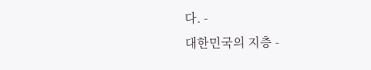다. -
대한민국의 지층 -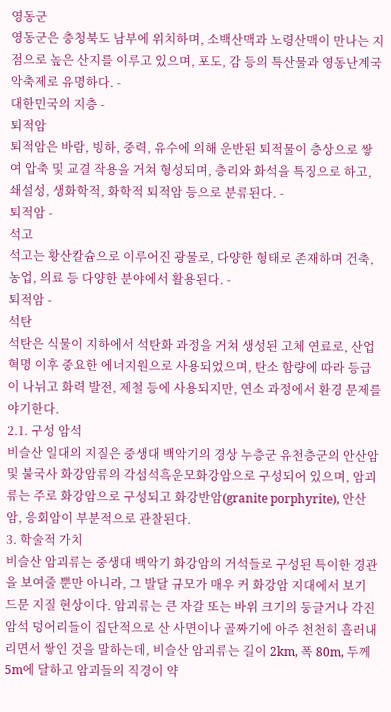영동군
영동군은 충청북도 남부에 위치하며, 소백산맥과 노령산맥이 만나는 지점으로 높은 산지를 이루고 있으며, 포도, 감 등의 특산물과 영동난계국악축제로 유명하다. -
대한민국의 지층 -
퇴적암
퇴적암은 바람, 빙하, 중력, 유수에 의해 운반된 퇴적물이 층상으로 쌓여 압축 및 교결 작용을 거쳐 형성되며, 층리와 화석을 특징으로 하고, 쇄설성, 생화학적, 화학적 퇴적암 등으로 분류된다. -
퇴적암 -
석고
석고는 황산칼슘으로 이루어진 광물로, 다양한 형태로 존재하며 건축, 농업, 의료 등 다양한 분야에서 활용된다. -
퇴적암 -
석탄
석탄은 식물이 지하에서 석탄화 과정을 거쳐 생성된 고체 연료로, 산업 혁명 이후 중요한 에너지원으로 사용되었으며, 탄소 함량에 따라 등급이 나뉘고 화력 발전, 제철 등에 사용되지만, 연소 과정에서 환경 문제를 야기한다.
2.1. 구성 암석
비슬산 일대의 지질은 중생대 백악기의 경상 누층군 유천층군의 안산암 및 불국사 화강암류의 각섬석흑운모화강암으로 구성되어 있으며, 암괴류는 주로 화강암으로 구성되고 화강반암(granite porphyrite), 안산암, 응회암이 부분적으로 관찰된다.
3. 학술적 가치
비슬산 암괴류는 중생대 백악기 화강암의 거석들로 구성된 특이한 경관을 보여줄 뿐만 아니라, 그 발달 규모가 매우 커 화강암 지대에서 보기 드문 지질 현상이다. 암괴류는 큰 자갈 또는 바위 크기의 둥글거나 각진 암석 덩어리들이 집단적으로 산 사면이나 골짜기에 아주 천천히 흘러내리면서 쌓인 것을 말하는데, 비슬산 암괴류는 길이 2km, 폭 80m, 두께 5m에 달하고 암괴들의 직경이 약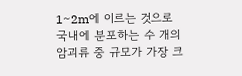1∼2m에 이르는 것으로 국내에 분포하는 수 개의 암괴류 중 규모가 가장 크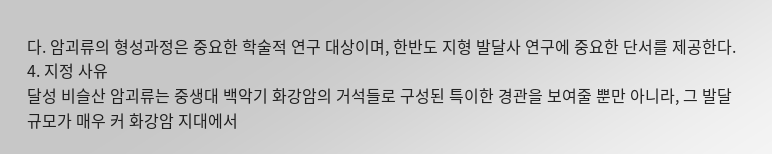다. 암괴류의 형성과정은 중요한 학술적 연구 대상이며, 한반도 지형 발달사 연구에 중요한 단서를 제공한다.
4. 지정 사유
달성 비슬산 암괴류는 중생대 백악기 화강암의 거석들로 구성된 특이한 경관을 보여줄 뿐만 아니라, 그 발달 규모가 매우 커 화강암 지대에서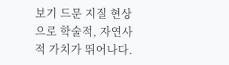보기 드문 지질 현상으로 학술적, 자연사적 가치가 뛰어나다.